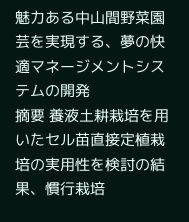魅力ある中山間野菜園芸を実現する、夢の快適マネージメントシステムの開発
摘要 養液土耕栽培を用いたセル苗直接定植栽培の実用性を検討の結果、慣行栽培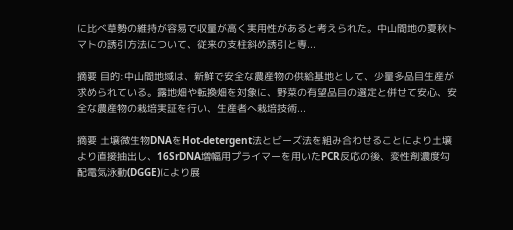に比べ草勢の維持が容易で収量が高く実用性があると考えられた。中山間地の夏秋トマトの誘引方法について、従来の支柱斜め誘引と専...

摘要 目的:中山間地域は、新鮮で安全な農産物の供給基地として、少量多品目生産が求められている。露地畑や転換畑を対象に、野菜の有望品目の選定と併せて安心、安全な農産物の栽培実証を行い、生産者へ栽培技術...

摘要 土壌微生物DNAをHot-detergent法とビーズ法を組み合わせることにより土壌より直接抽出し、16SrDNA増幅用プライマーを用いたPCR反応の後、変性剤濃度勾配電気泳動(DGGE)により展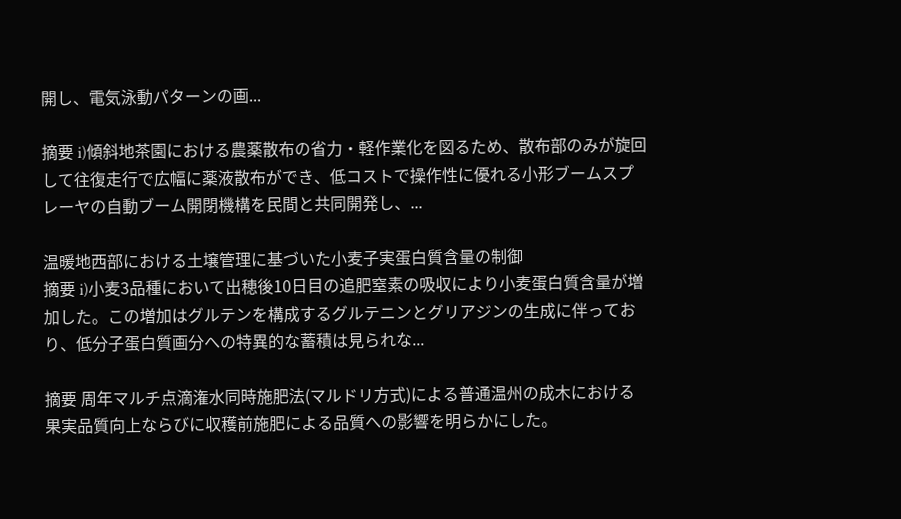開し、電気泳動パターンの画...

摘要 i)傾斜地茶園における農薬散布の省力・軽作業化を図るため、散布部のみが旋回して往復走行で広幅に薬液散布ができ、低コストで操作性に優れる小形ブームスプレーヤの自動ブーム開閉機構を民間と共同開発し、...

温暖地西部における土壌管理に基づいた小麦子実蛋白質含量の制御
摘要 i)小麦3品種において出穂後10日目の追肥窒素の吸収により小麦蛋白質含量が増加した。この増加はグルテンを構成するグルテニンとグリアジンの生成に伴っており、低分子蛋白質画分への特異的な蓄積は見られな...

摘要 周年マルチ点滴潅水同時施肥法(マルドリ方式)による普通温州の成木における果実品質向上ならびに収穫前施肥による品質への影響を明らかにした。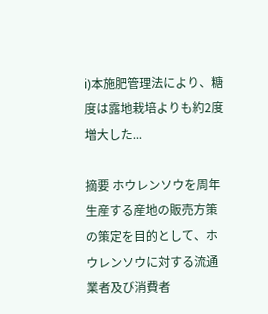i)本施肥管理法により、糖度は露地栽培よりも約2度増大した...

摘要 ホウレンソウを周年生産する産地の販売方策の策定を目的として、ホウレンソウに対する流通業者及び消費者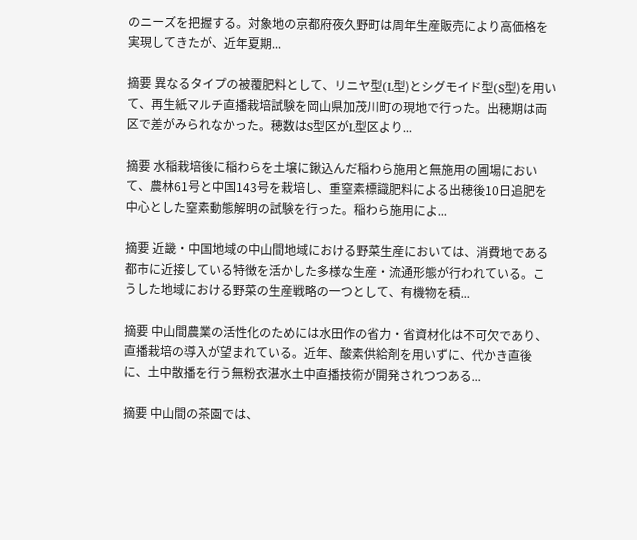のニーズを把握する。対象地の京都府夜久野町は周年生産販売により高価格を実現してきたが、近年夏期...

摘要 異なるタイプの被覆肥料として、リニヤ型(L型)とシグモイド型(S型)を用いて、再生紙マルチ直播栽培試験を岡山県加茂川町の現地で行った。出穂期は両区で差がみられなかった。穂数はS型区がL型区より...

摘要 水稲栽培後に稲わらを土壌に鍬込んだ稲わら施用と無施用の圃場において、農林61号と中国143号を栽培し、重窒素標識肥料による出穂後10日追肥を中心とした窒素動態解明の試験を行った。稲わら施用によ...

摘要 近畿・中国地域の中山間地域における野菜生産においては、消費地である都市に近接している特徴を活かした多様な生産・流通形態が行われている。こうした地域における野菜の生産戦略の一つとして、有機物を積...

摘要 中山間農業の活性化のためには水田作の省力・省資材化は不可欠であり、直播栽培の導入が望まれている。近年、酸素供給剤を用いずに、代かき直後に、土中散播を行う無粉衣湛水土中直播技術が開発されつつある...

摘要 中山間の茶園では、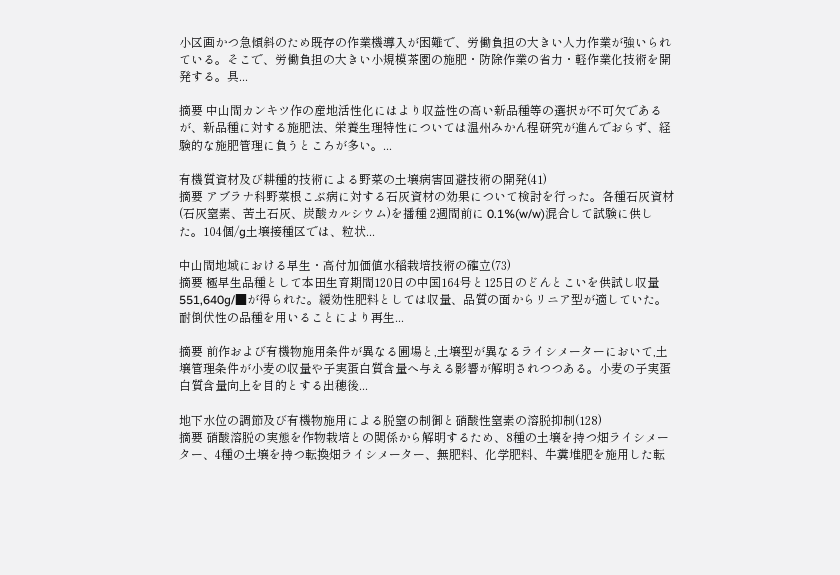小区画かつ急傾斜のため既存の作業機導入が困難で、労働負担の大きい人力作業が強いられている。そこで、労働負担の大きい小規模茶園の施肥・防除作業の省力・軽作業化技術を開発する。具...

摘要 中山間カンキツ作の産地活性化にはより収益性の高い新品種等の選択が不可欠であるが、新品種に対する施肥法、栄養生理特性については温州みかん程研究が進んでおらず、経験的な施肥管理に負うところが多い。...

有機質資材及び耕種的技術による野菜の土壌病害回避技術の開発(41)
摘要 アブラナ科野菜根こぶ病に対する石灰資材の効果について検討を行った。各種石灰資材(石灰窒素、苦土石灰、炭酸カルシウム)を播種 2週間前に 0.1%(w/w)混合して試験に供した。104個/g土壌接種区では、粒状...

中山間地域における早生・高付加価値水稲栽培技術の確立(73)
摘要 極早生品種として本田生育期間120日の中国164号と125日のどんとこいを供試し収量551,640g/■が得られた。緩効性肥料としては収量、品質の面からリニア型が適していた。耐倒伏性の品種を用いることにより再生...

摘要 前作および有機物施用条件が異なる圃場と,土壌型が異なるライシメーターにおいて,土壌管理条件が小麦の収量や子実蛋白質含量へ与える影響が解明されつつある。小麦の子実蛋白質含量向上を目的とする出穂後...

地下水位の調節及び有機物施用による脱窒の制御と硝酸性窒素の溶脱抑制(128)
摘要 硝酸溶脱の実態を作物栽培との関係から解明するため、8種の土壌を持つ畑ライシメーター、4種の土壌を持つ転換畑ライシメーター、無肥料、化学肥料、牛糞堆肥を施用した転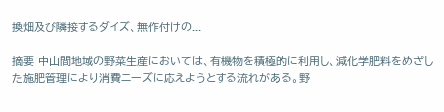換畑及び隣接するダイズ、無作付けの...

摘要 中山間地域の野菜生産においては、有機物を積極的に利用し、減化学肥料をめざした施肥管理により消費ニーズに応えようとする流れがある。野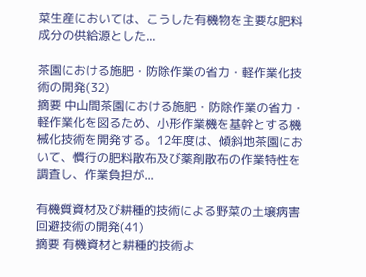菜生産においては、こうした有機物を主要な肥料成分の供給源とした...

茶園における施肥・防除作業の省力・軽作業化技術の開発(32)
摘要 中山間茶園における施肥・防除作業の省力・軽作業化を図るため、小形作業機を基幹とする機械化技術を開発する。12年度は、傾斜地茶園において、慣行の肥料散布及び薬剤散布の作業特性を調査し、作業負担が...

有機質資材及び耕種的技術による野菜の土壌病害回避技術の開発(41)
摘要 有機資材と耕種的技術よ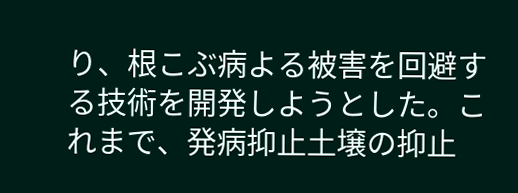り、根こぶ病よる被害を回避する技術を開発しようとした。これまで、発病抑止土壌の抑止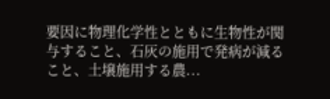要因に物理化学性とともに生物性が関与すること、石灰の施用で発病が減ること、土壌施用する農...